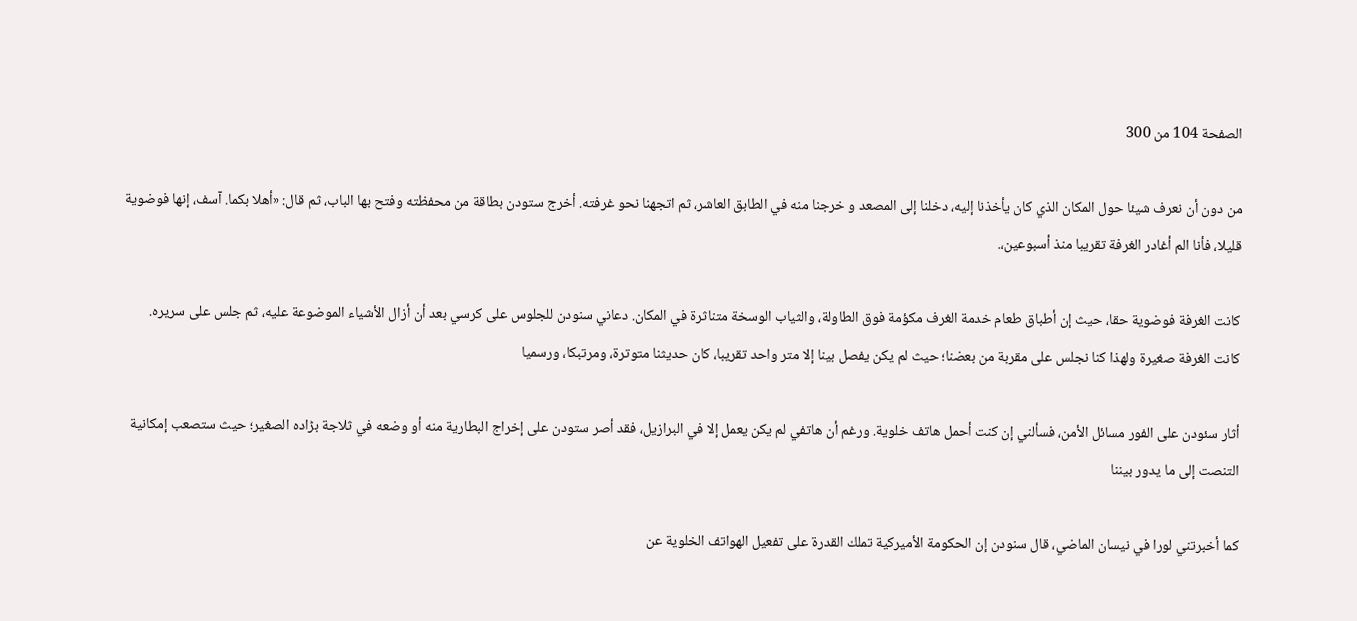الصفحة 104 من 300

من دون أن نعرف شيئا حول المكان الذي كان يأخذنا إليه، دخلنا إلى المصعد و خرجنا منه في الطابق العاشر، ثم اتجهنا نحو غرفته. أخرج ستودن بطاقة من محفظته وفتح بها الباب، ثم قال: «أهلا بكما. آسف، إنها فوضوية قليلا، فأنا الم أغادر الغرفة تقريبا منذ أسبوعين،.

كانت الغرفة فوضوية حقا، حيث إن أطباق طعام خدمة الغرف مكؤمة فوق الطاولة، والثياب الوسخة متناثرة في المكان. دعاني سنودن للجلوس على كرسي بعد أن أزال الأشياء الموضوعة عليه، ثم جلس على سريره. كانت الغرفة صغيرة ولهذا كنا نجلس على مقربة من بعضنا؛ حيث لم يكن يفصل بينا إلا متر واحد تقريبا، كان حديثنا متوترة، ومرتبكا، ورسميا

أثار سئودن على الفور مسائل الأمن، فسألني إن كنت أحمل هاتف خلوية. ورغم أن هاتفي لم يكن يعمل إلا في البرازيل، فقد أصر ستودن على إخراج البطارية منه أو وضعه في ثلاجة بڑاده الصغير؛ حيث ستصعب إمكانية التنصت إلى ما يدور بيننا

كما أخبرتني لورا في نيسان الماضي، قال سنودن إن الحكومة الأميركية تملك القدرة على تفعيل الهواتف الخلوية عن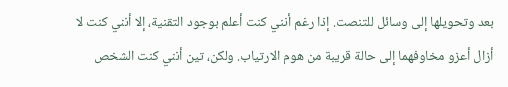بعد وتحويلها إلى وسائل للتنصت. إذا رغم أنني كنت أعلم بوجود التقنية، إلا أنني كنت لا أزال أعزو مخاوفهما إلى حالة قريبة من هوم الارتياب. ولكن، تين أنني كنت الشخص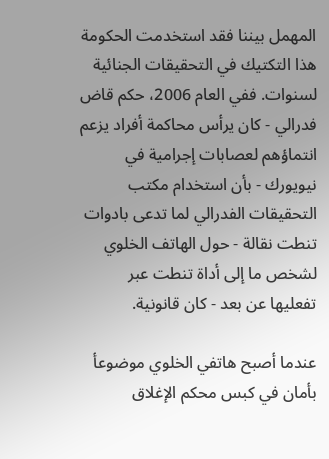المهمل بيننا فقد استخدمت الحكومة هذا التكتيك في التحقيقات الجنائية لسنوات. ففي العام 2006، حکم قاض فدرالي - كان يرأس محاكمة أفراد يزعم انتماؤهم لعصابات إجرامية في نيويورك - بأن استخدام مكتب التحقيقات الفدرالي لما تدعى بادوات تنطت نقالة - حول الهاتف الخلوي لشخص ما إلى أداة تنطت عبر تفعليها عن بعد - كان قانونية.

عندما أصبح هاتفي الخلوي موضوعأ بأمان في كبس محكم الإغلاق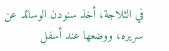في الثلاجة، أخذ سنودن الوسائد عن سريره، ووضعها عند أسفل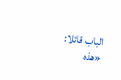الباب قائلا: «هذه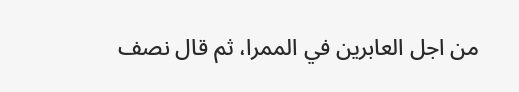من اجل العابرين في الممرا، ثم قال نصف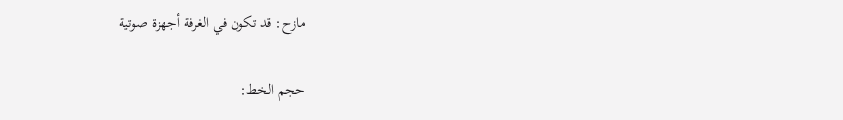مازح: قد تكون في الغرفة أجهزة صوتية

حجم الخط: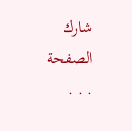شارك الصفحة
. . .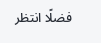فضلًا انتظر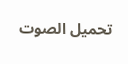تحميل الصوت